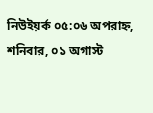নিউইয়র্ক ০৫:০৬ অপরাহ্ন, শনিবার, ০১ অগাস্ট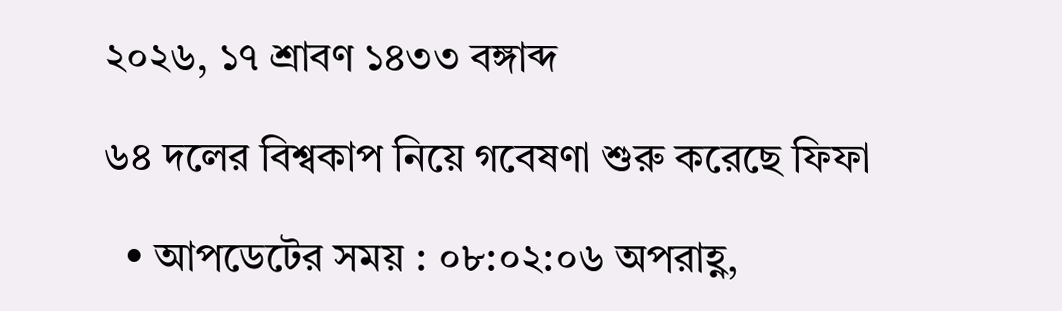২০২৬, ১৭ শ্রাবণ ১৪৩৩ বঙ্গাব্দ

৬৪ দলের বিশ্বকাপ নিয়ে গবেষণা শুরু করেছে ফিফা

  • আপডেটের সময় : ০৮:০২:০৬ অপরাহ্ণ,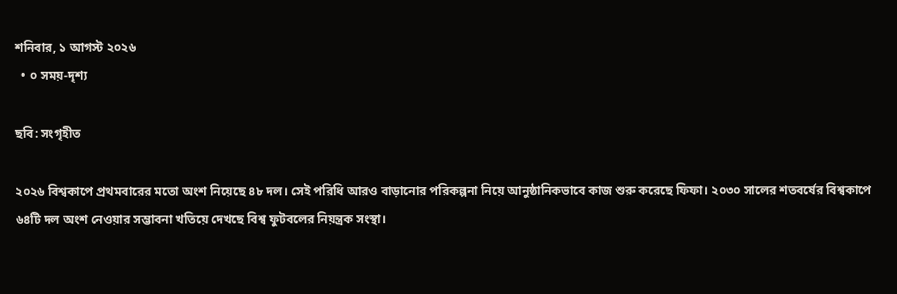শনিবার, ১ আগস্ট ২০২৬
  • ০ সময়-দৃশ্য

ছবি: সংগৃহীত

২০২৬ বিশ্বকাপে প্রথমবারের মতো অংশ নিয়েছে ৪৮ দল। সেই পরিধি আরও বাড়ানোর পরিকল্পনা নিয়ে আনুষ্ঠানিকভাবে কাজ শুরু করেছে ফিফা। ২০৩০ সালের শতবর্ষের বিশ্বকাপে ৬৪টি দল অংশ নেওয়ার সম্ভাবনা খতিয়ে দেখছে বিশ্ব ফুটবলের নিয়ন্ত্রক সংস্থা।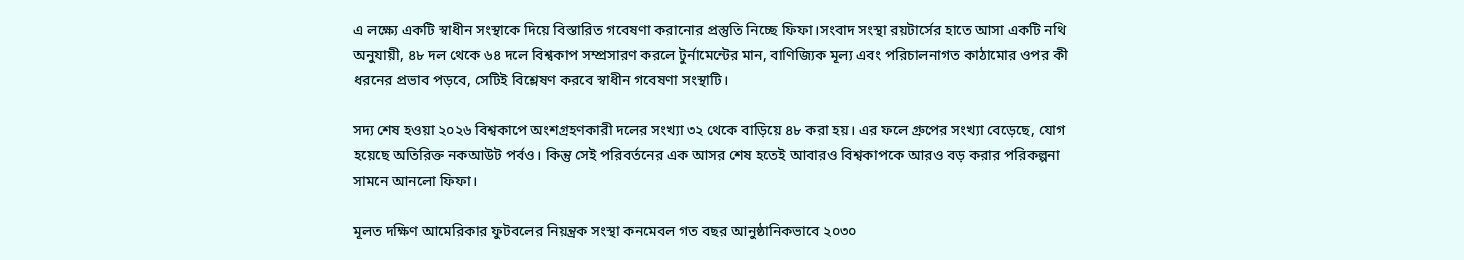এ লক্ষ্যে একটি স্বাধীন সংস্থাকে দিয়ে বিস্তারিত গবেষণা করানোর প্রস্তুতি নিচ্ছে ফিফা।সংবাদ সংস্থা রয়টার্সের হাতে আসা একটি নথি অনুযায়ী, ৪৮ দল থেকে ৬৪ দলে বিশ্বকাপ সম্প্রসারণ করলে টুর্নামেন্টের মান, বাণিজ্যিক মূল্য এবং পরিচালনাগত কাঠামোর ওপর কী ধরনের প্রভাব পড়বে, সেটিই বিশ্লেষণ করবে স্বাধীন গবেষণা সংস্থাটি।

সদ্য শেষ হওয়া ২০২৬ বিশ্বকাপে অংশগ্রহণকারী দলের সংখ্যা ৩২ থেকে বাড়িয়ে ৪৮ করা হয়। এর ফলে গ্রুপের সংখ্যা বেড়েছে, যোগ হয়েছে অতিরিক্ত নকআউট পর্বও। কিন্তু সেই পরিবর্তনের এক আসর শেষ হতেই আবারও বিশ্বকাপকে আরও বড় করার পরিকল্পনা সামনে আনলো ফিফা।

মূলত দক্ষিণ আমেরিকার ফুটবলের নিয়ন্ত্রক সংস্থা কনমেবল গত বছর আনুষ্ঠানিকভাবে ২০৩০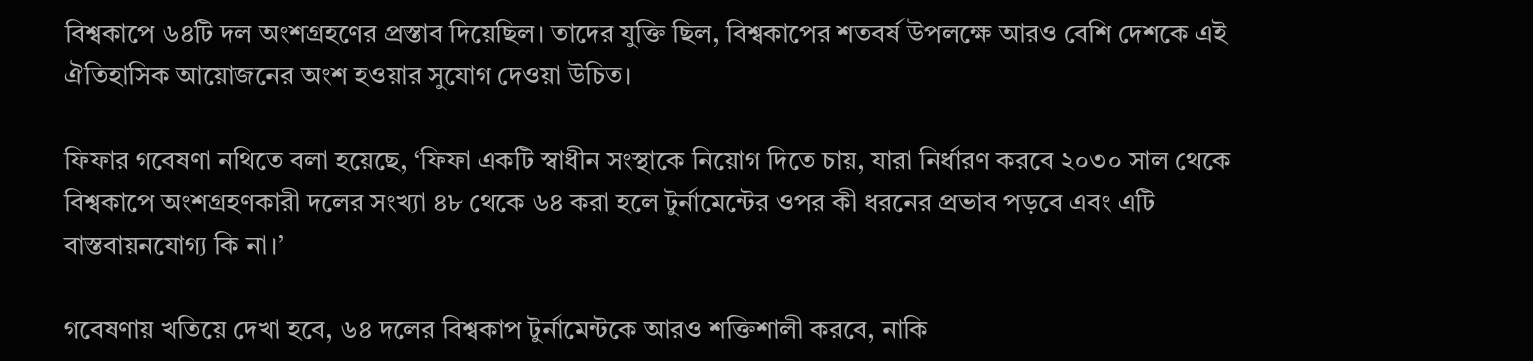বিশ্বকাপে ৬৪টি দল অংশগ্রহণের প্রস্তাব দিয়েছিল। তাদের যুক্তি ছিল, বিশ্বকাপের শতবর্ষ উপলক্ষে আরও বেশি দেশকে এই ঐতিহাসিক আয়োজনের অংশ হওয়ার সুযোগ দেওয়া উচিত।

ফিফার গবেষণা নথিতে বলা হয়েছে, ‘ফিফা একটি স্বাধীন সংস্থাকে নিয়োগ দিতে চায়, যারা নির্ধারণ করবে ২০৩০ সাল থেকে বিশ্বকাপে অংশগ্রহণকারী দলের সংখ্যা ৪৮ থেকে ৬৪ করা হলে টুর্নামেন্টের ওপর কী ধরনের প্রভাব পড়বে এবং এটি বাস্তবায়নযোগ্য কি না।’

গবেষণায় খতিয়ে দেখা হবে, ৬৪ দলের বিশ্বকাপ টুর্নামেন্টকে আরও শক্তিশালী করবে, নাকি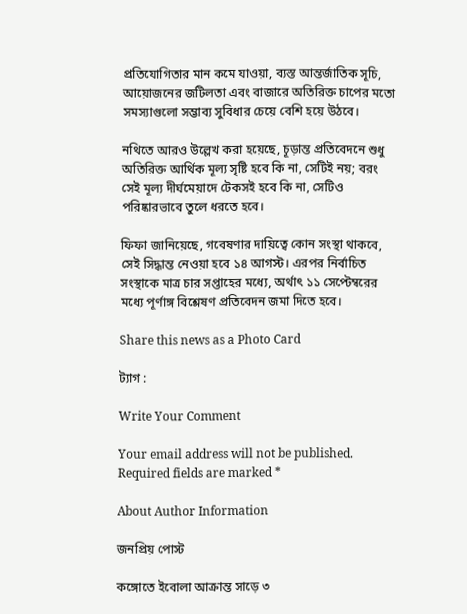প্রতিযোগিতার মান কমে যাওয়া, ব্যস্ত আন্তর্জাতিক সূচি, আয়োজনের জটিলতা এবং বাজারে অতিরিক্ত চাপের মতো সমস্যাগুলো সম্ভাব্য সুবিধার চেয়ে বেশি হয়ে উঠবে।

নথিতে আরও উল্লেখ করা হয়েছে, চূড়ান্ত প্রতিবেদনে শুধু অতিরিক্ত আর্থিক মূল্য সৃষ্টি হবে কি না, সেটিই নয়; বরং সেই মূল্য দীর্ঘমেয়াদে টেকসই হবে কি না, সেটিও পরিষ্কারভাবে তুলে ধরতে হবে।

ফিফা জানিয়েছে, গবেষণার দায়িত্বে কোন সংস্থা থাকবে, সেই সিদ্ধান্ত নেওয়া হবে ১৪ আগস্ট। এরপর নির্বাচিত সংস্থাকে মাত্র চার সপ্তাহের মধ্যে, অর্থাৎ ১১ সেপ্টেম্বরের মধ্যে পূর্ণাঙ্গ বিশ্লেষণ প্রতিবেদন জমা দিতে হবে।

Share this news as a Photo Card

ট্যাগ :

Write Your Comment

Your email address will not be published. Required fields are marked *

About Author Information

জনপ্রিয় পোস্ট

কঙ্গোতে ইবোলা আক্রান্ত সাড়ে ৩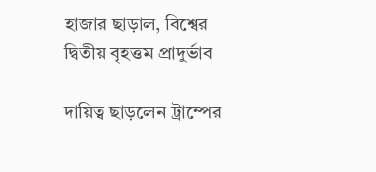হাজার ছাড়াল, বিশ্বের দ্বিতীয় বৃহত্তম প্রাদুর্ভাব

দায়িত্ব ছাড়লেন ট্রাম্পের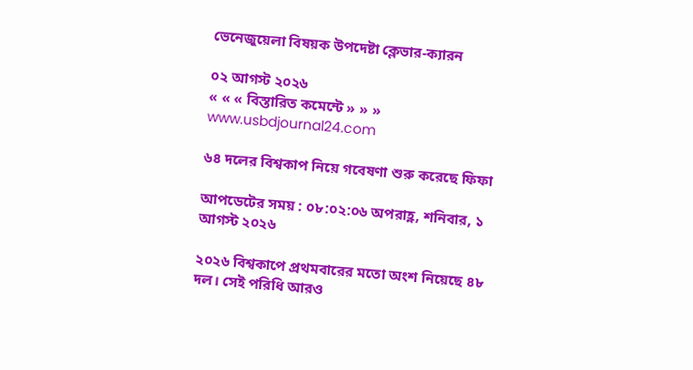ভেনেজুয়েলা বিষয়ক উপদেষ্টা ক্লেভার-ক্যারন

০২ আগস্ট ২০২৬
« « « বিস্তারিত কমেন্টে » » »
www.usbdjournal24.com

৬৪ দলের বিশ্বকাপ নিয়ে গবেষণা শুরু করেছে ফিফা

আপডেটের সময় : ০৮:০২:০৬ অপরাহ্ণ, শনিবার, ১ আগস্ট ২০২৬

২০২৬ বিশ্বকাপে প্রথমবারের মতো অংশ নিয়েছে ৪৮ দল। সেই পরিধি আরও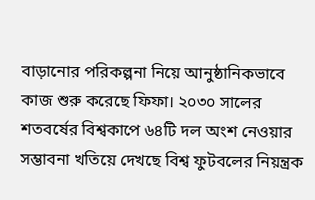বাড়ানোর পরিকল্পনা নিয়ে আনুষ্ঠানিকভাবে কাজ শুরু করেছে ফিফা। ২০৩০ সালের শতবর্ষের বিশ্বকাপে ৬৪টি দল অংশ নেওয়ার সম্ভাবনা খতিয়ে দেখছে বিশ্ব ফুটবলের নিয়ন্ত্রক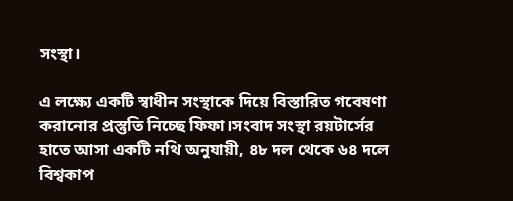সংস্থা।

এ লক্ষ্যে একটি স্বাধীন সংস্থাকে দিয়ে বিস্তারিত গবেষণা করানোর প্রস্তুতি নিচ্ছে ফিফা।সংবাদ সংস্থা রয়টার্সের হাতে আসা একটি নথি অনুযায়ী, ৪৮ দল থেকে ৬৪ দলে বিশ্বকাপ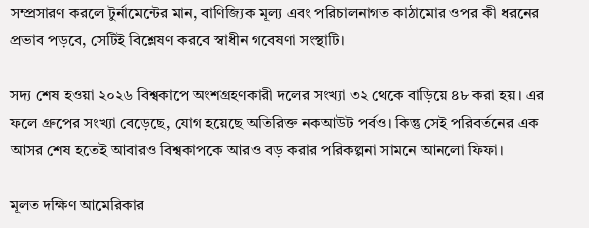সম্প্রসারণ করলে টুর্নামেন্টের মান, বাণিজ্যিক মূল্য এবং পরিচালনাগত কাঠামোর ওপর কী ধরনের প্রভাব পড়বে, সেটিই বিশ্লেষণ করবে স্বাধীন গবেষণা সংস্থাটি।

সদ্য শেষ হওয়া ২০২৬ বিশ্বকাপে অংশগ্রহণকারী দলের সংখ্যা ৩২ থেকে বাড়িয়ে ৪৮ করা হয়। এর ফলে গ্রুপের সংখ্যা বেড়েছে, যোগ হয়েছে অতিরিক্ত নকআউট পর্বও। কিন্তু সেই পরিবর্তনের এক আসর শেষ হতেই আবারও বিশ্বকাপকে আরও বড় করার পরিকল্পনা সামনে আনলো ফিফা।

মূলত দক্ষিণ আমেরিকার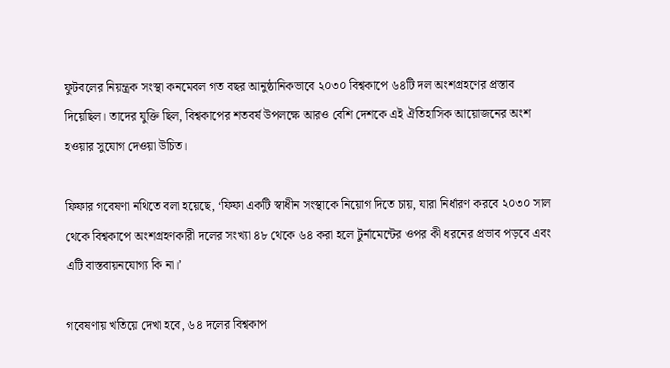ফুটবলের নিয়ন্ত্রক সংস্থা কনমেবল গত বছর আনুষ্ঠানিকভাবে ২০৩০ বিশ্বকাপে ৬৪টি দল অংশগ্রহণের প্রস্তাব দিয়েছিল। তাদের যুক্তি ছিল, বিশ্বকাপের শতবর্ষ উপলক্ষে আরও বেশি দেশকে এই ঐতিহাসিক আয়োজনের অংশ হওয়ার সুযোগ দেওয়া উচিত।

ফিফার গবেষণা নথিতে বলা হয়েছে, ‘ফিফা একটি স্বাধীন সংস্থাকে নিয়োগ দিতে চায়, যারা নির্ধারণ করবে ২০৩০ সাল থেকে বিশ্বকাপে অংশগ্রহণকারী দলের সংখ্যা ৪৮ থেকে ৬৪ করা হলে টুর্নামেন্টের ওপর কী ধরনের প্রভাব পড়বে এবং এটি বাস্তবায়নযোগ্য কি না।’

গবেষণায় খতিয়ে দেখা হবে, ৬৪ দলের বিশ্বকাপ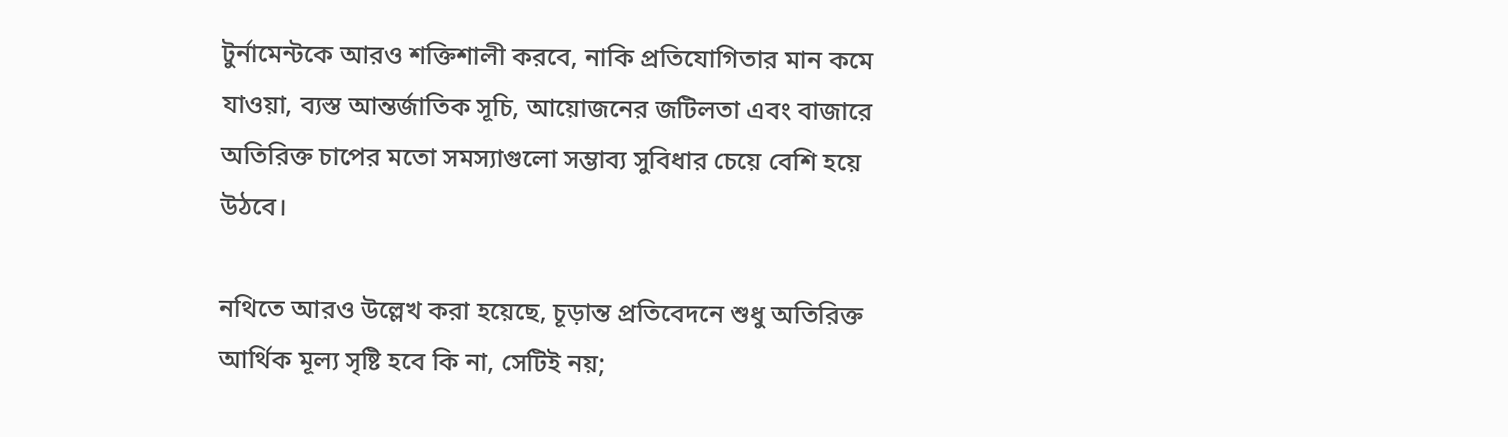টুর্নামেন্টকে আরও শক্তিশালী করবে, নাকি প্রতিযোগিতার মান কমে যাওয়া, ব্যস্ত আন্তর্জাতিক সূচি, আয়োজনের জটিলতা এবং বাজারে অতিরিক্ত চাপের মতো সমস্যাগুলো সম্ভাব্য সুবিধার চেয়ে বেশি হয়ে উঠবে।

নথিতে আরও উল্লেখ করা হয়েছে, চূড়ান্ত প্রতিবেদনে শুধু অতিরিক্ত আর্থিক মূল্য সৃষ্টি হবে কি না, সেটিই নয়;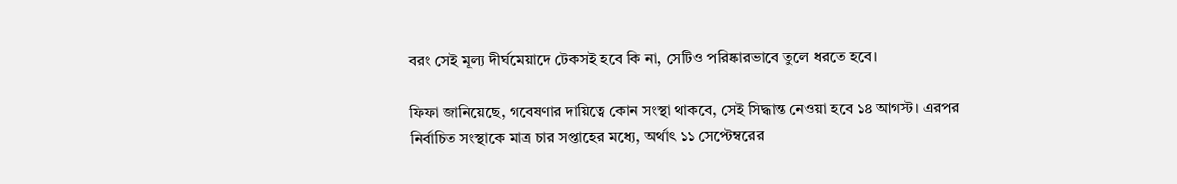বরং সেই মূল্য দীর্ঘমেয়াদে টেকসই হবে কি না, সেটিও পরিষ্কারভাবে তুলে ধরতে হবে।

ফিফা জানিয়েছে, গবেষণার দায়িত্বে কোন সংস্থা থাকবে, সেই সিদ্ধান্ত নেওয়া হবে ১৪ আগস্ট। এরপর নির্বাচিত সংস্থাকে মাত্র চার সপ্তাহের মধ্যে, অর্থাৎ ১১ সেপ্টেম্বরের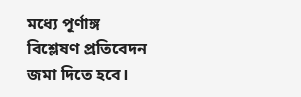মধ্যে পূর্ণাঙ্গ বিশ্লেষণ প্রতিবেদন জমা দিতে হবে।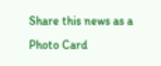Share this news as a Photo Card